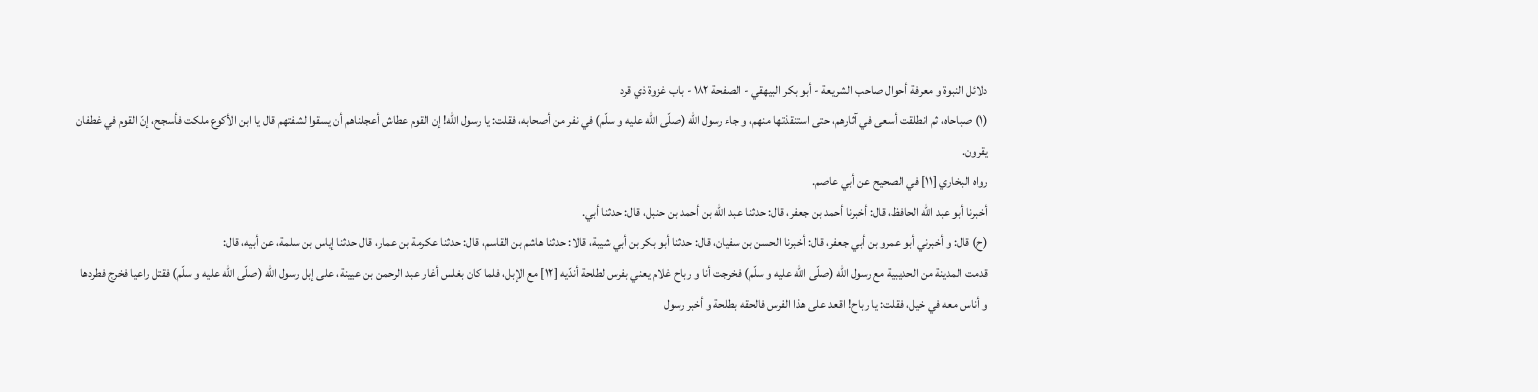دلائل النبوة و معرفة أحوال صاحب الشريعة - أبو بكر البيهقي - الصفحة ١٨٢ - باب غزوة ذي قرد
(١) صباحاه، ثم انطلقت أسعى في آثارهم، حتى استنقذتها منهم، و جاء رسول اللّه (صلّى اللّه عليه و سلّم) في نفر من أصحابه، فقلت: يا رسول اللّه! إن القوم عطاش أعجلناهم أن يسقوا لشفتهم قال يا ابن الأكوع ملكت فأسجح، إنّ القوم في غطفان يقرون.
رواه البخاري [١١] في الصحيح عن أبي عاصم.
أخبرنا أبو عبد اللّه الحافظ، قال: أخبرنا أحمد بن جعفر، قال: حدثنا عبد اللّه بن أحمد بن حنبل، قال: حدثنا أبي.
(ح) قال: و أخبرني أبو عمرو بن أبي جعفر، قال: أخبرنا الحسن بن سفيان، قال: حدثنا أبو بكر بن أبي شيبة، قالا: حدثنا هاشم بن القاسم، قال: حدثنا عكرمة بن عمار، قال حدثنا إياس بن سلمة، عن أبيه، قال:
قدمت المدينة من الحديبية مع رسول اللّه (صلّى اللّه عليه و سلّم) فخرجت أنا و رباح غلام يعني بفرس لطلحة أندّيه [١٢] مع الإبل، فلما كان بغلس أغار عبد الرحمن بن عيينة، على إبل رسول اللّه (صلّى اللّه عليه و سلّم) فقتل راعيا فخرج فطردها و أناس معه في خيل، فقلت: يا رباح! اقعد على هذا الفرس فالحقه بطلحة و أخبر رسول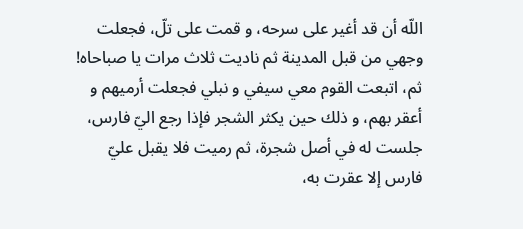اللّه أن قد أغير على سرحه، و قمت على تلّ، فجعلت وجهي من قبل المدينة ثم ناديت ثلاث مرات يا صباحاه! ثم، اتبعت القوم معي سيفي و نبلي فجعلت أرميهم و أعقر بهم، و ذلك حين يكثر الشجر فإذا رجع اليّ فارس، جلست له في أصل شجرة، ثم رميت فلا يقبل عليّ فارس إلا عقرت به،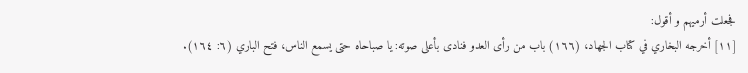فجعلت أرميهم و أقول:
[١١] أخرجه البخاري في كتاب الجهاد، (١٦٦) باب من رأى العدو فنادى بأعلى صوته: يا صباحاه حتى يسمع الناس، فتح الباري (٦: ١٦٤).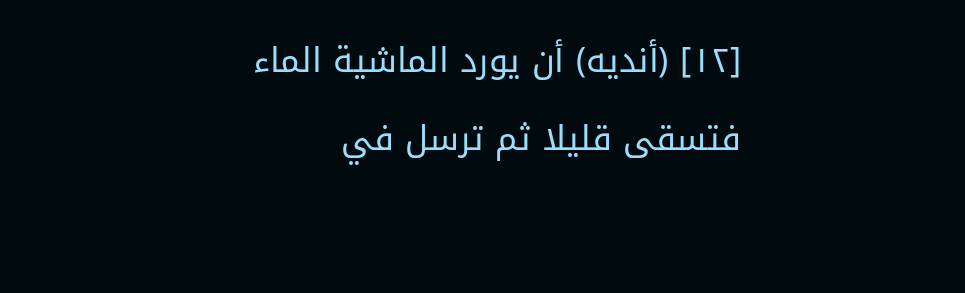[١٢] (أنديه) أن يورد الماشية الماء فتسقى قليلا ثم ترسل في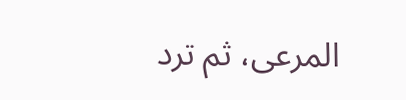المرعى، ثم ترد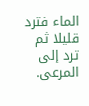الماء فترد قليلا ثم ترد إلى المرعى.